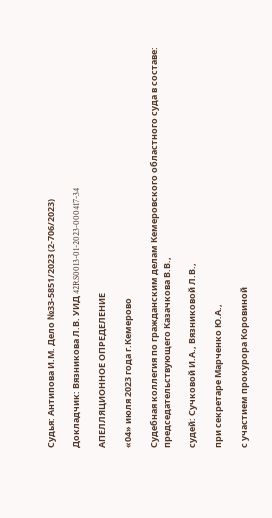Судья: Антипова И.М. Дело №33-5851/2023 (2-706/2023)

Докладчик: Вязникова Л.В. УИД 42RS0013-01-2023-000417-34

АПЕЛЛЯЦИОННОЕ ОПРЕДЕЛЕНИЕ

«04» июля 2023 года г.Кемерово

Судебная коллегия по гражданским делам Кемеровского областного суда в составе: председательствующего Казачкова В.В.,

судей: Сучковой И.А., Вязниковой Л.В.,

при секретаре Марченко Ю.А.,

с участием прокурора Коровиной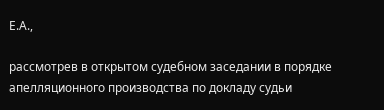Е.А.,

рассмотрев в открытом судебном заседании в порядке апелляционного производства по докладу судьи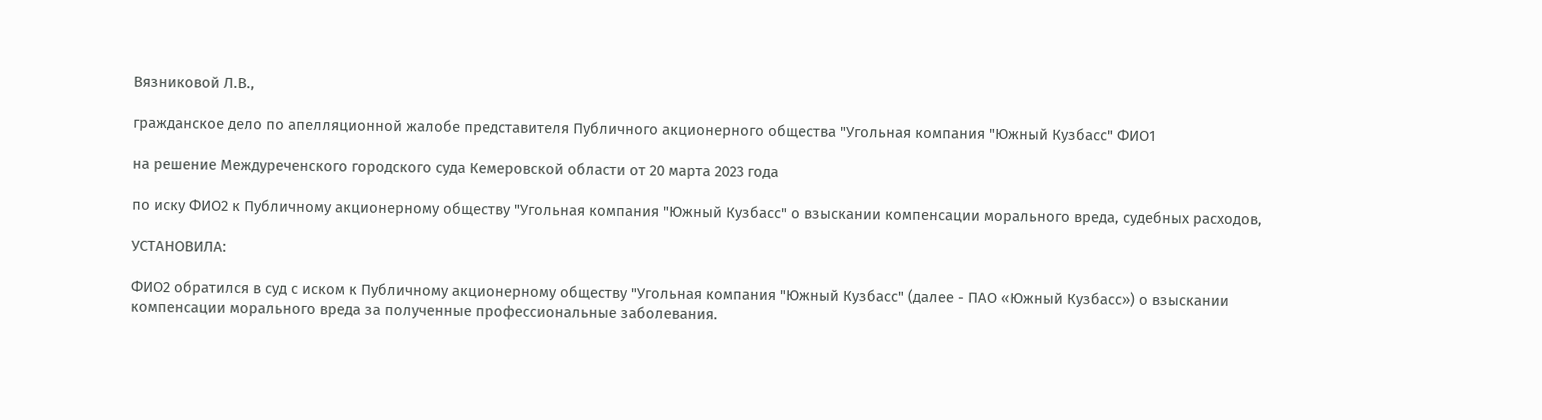Вязниковой Л.В.,

гражданское дело по апелляционной жалобе представителя Публичного акционерного общества "Угольная компания "Южный Кузбасс" ФИО1

на решение Междуреченского городского суда Кемеровской области от 20 марта 2023 года

по иску ФИО2 к Публичному акционерному обществу "Угольная компания "Южный Кузбасс" о взыскании компенсации морального вреда, судебных расходов,

УСТАНОВИЛА:

ФИО2 обратился в суд с иском к Публичному акционерному обществу "Угольная компания "Южный Кузбасс" (далее - ПАО «Южный Кузбасс») о взыскании компенсации морального вреда за полученные профессиональные заболевания.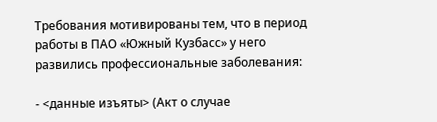Требования мотивированы тем, что в период работы в ПАО «Южный Кузбасс» у него развились профессиональные заболевания:

- <данные изъяты> (Акт о случае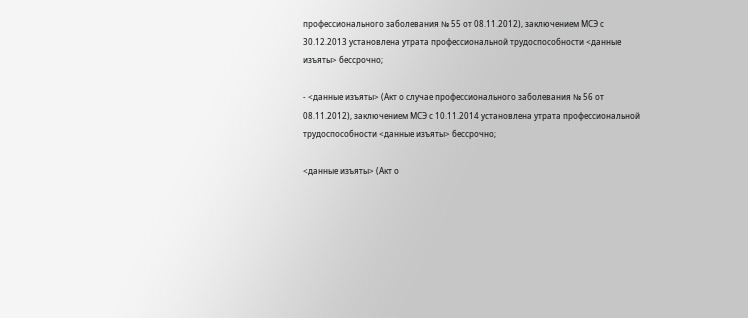профессионального заболевания № 55 от 08.11.2012), заключением МСЭ с 30.12.2013 установлена утрата профессиональной трудоспособности <данные изъяты> бессрочно;

- <данные изъяты> (Акт о случае профессионального заболевания № 56 от 08.11.2012), заключением МСЭ с 10.11.2014 установлена утрата профессиональной трудоспособности <данные изъяты> бессрочно;

<данные изъяты> (Акт о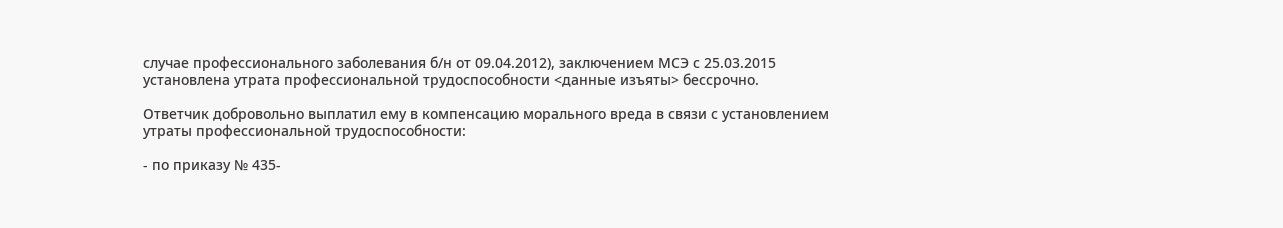случае профессионального заболевания б/н от 09.04.2012), заключением МСЭ с 25.03.2015 установлена утрата профессиональной трудоспособности <данные изъяты> бессрочно.

Ответчик добровольно выплатил ему в компенсацию морального вреда в связи с установлением утраты профессиональной трудоспособности:

- по приказу № 435-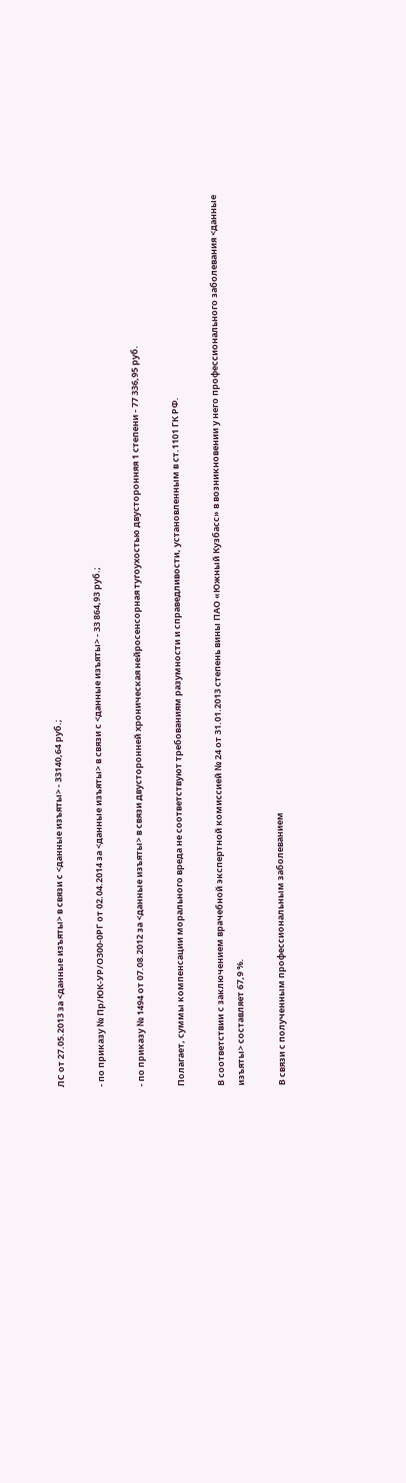ЛС от 27.05.2013 за <данные изъяты> в связи с <данные изъяты> - 33140,64 руб.;

- по приказу № Пр/ЮК-УР/О300-0РГ от 02.04.2014 за <данные изъяты> в связи с <данные изъяты> - 33 864,93 руб.;

- по приказу № 1494 от 07.08.2012 за <данные изъяты> в связи двусторонней хроническая нейросенсорная тугоухостью двусторонняя 1 степени - 77 336,95 руб.

Полагает, суммы компенсации морального вреда не соответствуют требованиям разумности и справедливости, установленным в ст.1101 ГК РФ.

В соответствии с заключением врачебной экспертной комиссией № 24 от 31.01.2013 степень вины ПАО «Южный Кузбасс» в возникновении у него профессионального заболевания <данные изъяты> составляет 67,9 %.

В связи с полученным профессиональным заболеванием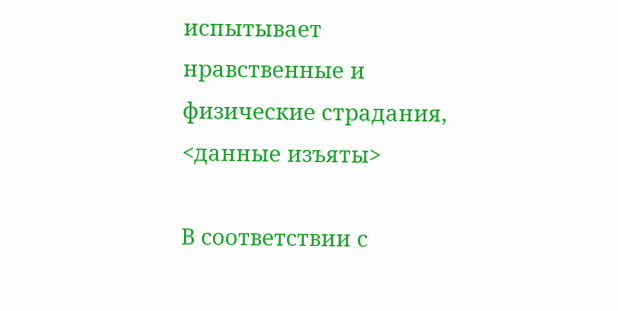испытывает нравственные и физические страдания, <данные изъяты>

В соответствии с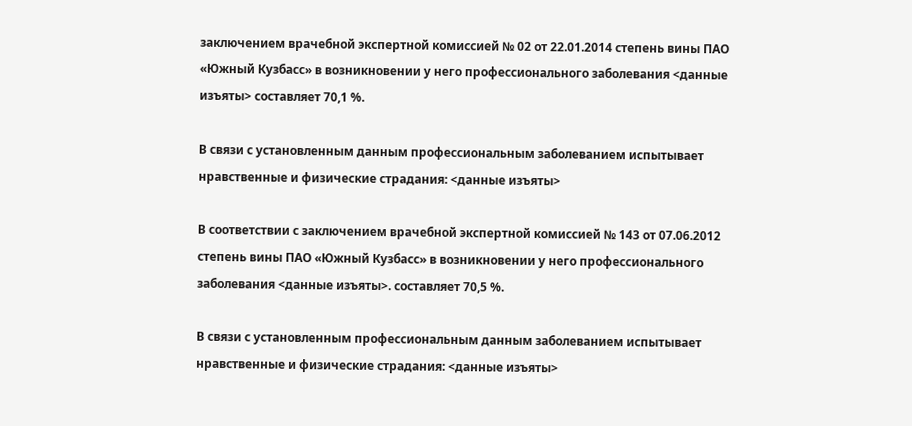заключением врачебной экспертной комиссией № 02 от 22.01.2014 степень вины ПАО «Южный Кузбасс» в возникновении у него профессионального заболевания <данные изъяты> составляет 70,1 %.

В связи с установленным данным профессиональным заболеванием испытывает нравственные и физические страдания: <данные изъяты>

В соответствии с заключением врачебной экспертной комиссией № 143 от 07.06.2012 степень вины ПАО «Южный Кузбасс» в возникновении у него профессионального заболевания <данные изъяты>. составляет 70,5 %.

В связи с установленным профессиональным данным заболеванием испытывает нравственные и физические страдания: <данные изъяты>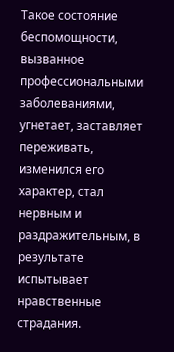Такое состояние беспомощности, вызванное профессиональными заболеваниями, угнетает, заставляет переживать, изменился его характер, стал нервным и раздражительным, в результате испытывает нравственные страдания.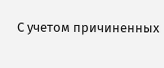С учетом причиненных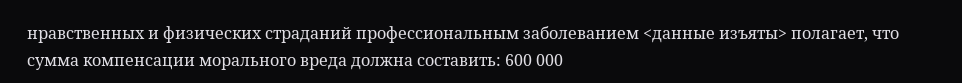нравственных и физических страданий профессиональным заболеванием <данные изъяты> полагает, что сумма компенсации морального вреда должна составить: 600 000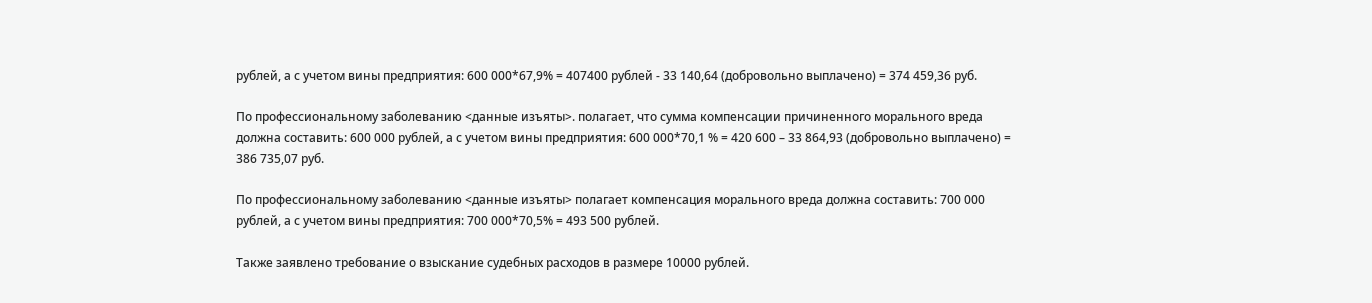рублей, а с учетом вины предприятия: 600 000*67,9% = 407400 рублей - 33 140,64 (добровольно выплачено) = 374 459,36 руб.

По профессиональному заболеванию <данные изъяты>. полагает, что сумма компенсации причиненного морального вреда должна составить: 600 000 рублей, а с учетом вины предприятия: 600 000*70,1 % = 420 600 – 33 864,93 (добровольно выплачено) = 386 735,07 руб.

По профессиональному заболеванию <данные изъяты> полагает компенсация морального вреда должна составить: 700 000 рублей, а с учетом вины предприятия: 700 000*70,5% = 493 500 рублей.

Также заявлено требование о взыскание судебных расходов в размере 10000 рублей.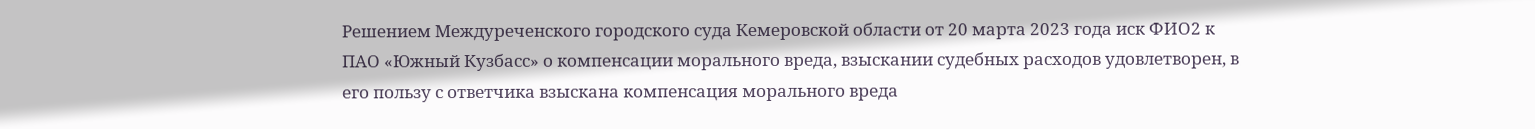Решением Междуреченского городского суда Кемеровской области от 20 марта 2023 года иск ФИО2 к ПАО «Южный Кузбасс» о компенсации морального вреда, взыскании судебных расходов удовлетворен, в его пользу с ответчика взыскана компенсация морального вреда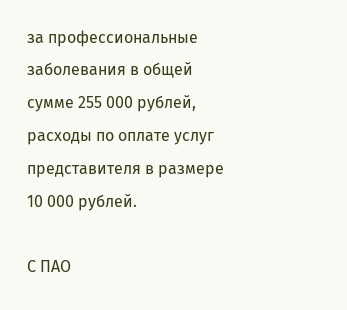за профессиональные заболевания в общей сумме 255 000 рублей, расходы по оплате услуг представителя в размере 10 000 рублей.

С ПАО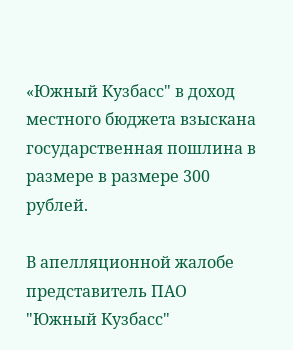«Южный Кузбасс" в доход местного бюджета взыскана государственная пошлина в размере в размере 300 рублей.

В апелляционной жалобе представитель ПАО "Южный Кузбасс"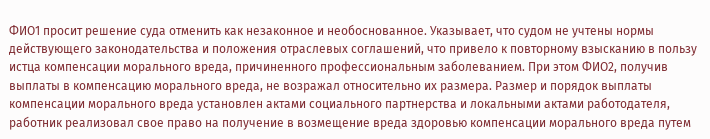ФИО1 просит решение суда отменить как незаконное и необоснованное. Указывает, что судом не учтены нормы действующего законодательства и положения отраслевых соглашений, что привело к повторному взысканию в пользу истца компенсации морального вреда, причиненного профессиональным заболеванием. При этом ФИО2, получив выплаты в компенсацию морального вреда, не возражал относительно их размера. Размер и порядок выплаты компенсации морального вреда установлен актами социального партнерства и локальными актами работодателя, работник реализовал свое право на получение в возмещение вреда здоровью компенсации морального вреда путем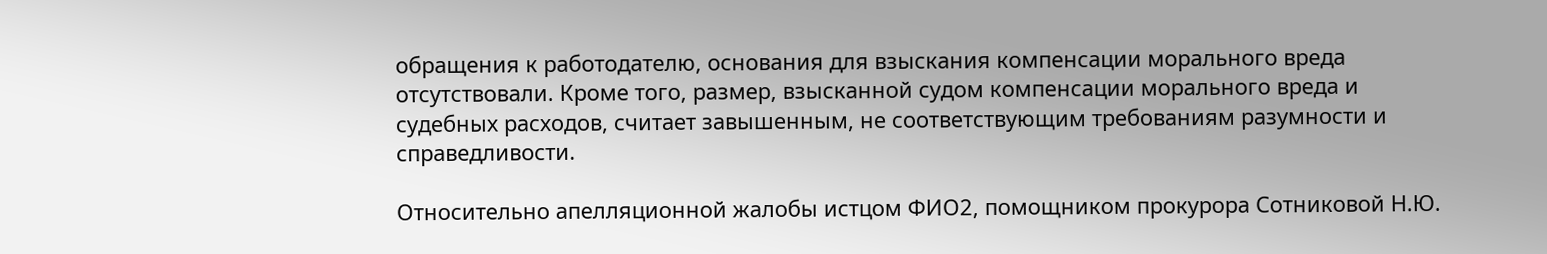обращения к работодателю, основания для взыскания компенсации морального вреда отсутствовали. Кроме того, размер, взысканной судом компенсации морального вреда и судебных расходов, считает завышенным, не соответствующим требованиям разумности и справедливости.

Относительно апелляционной жалобы истцом ФИО2, помощником прокурора Сотниковой Н.Ю.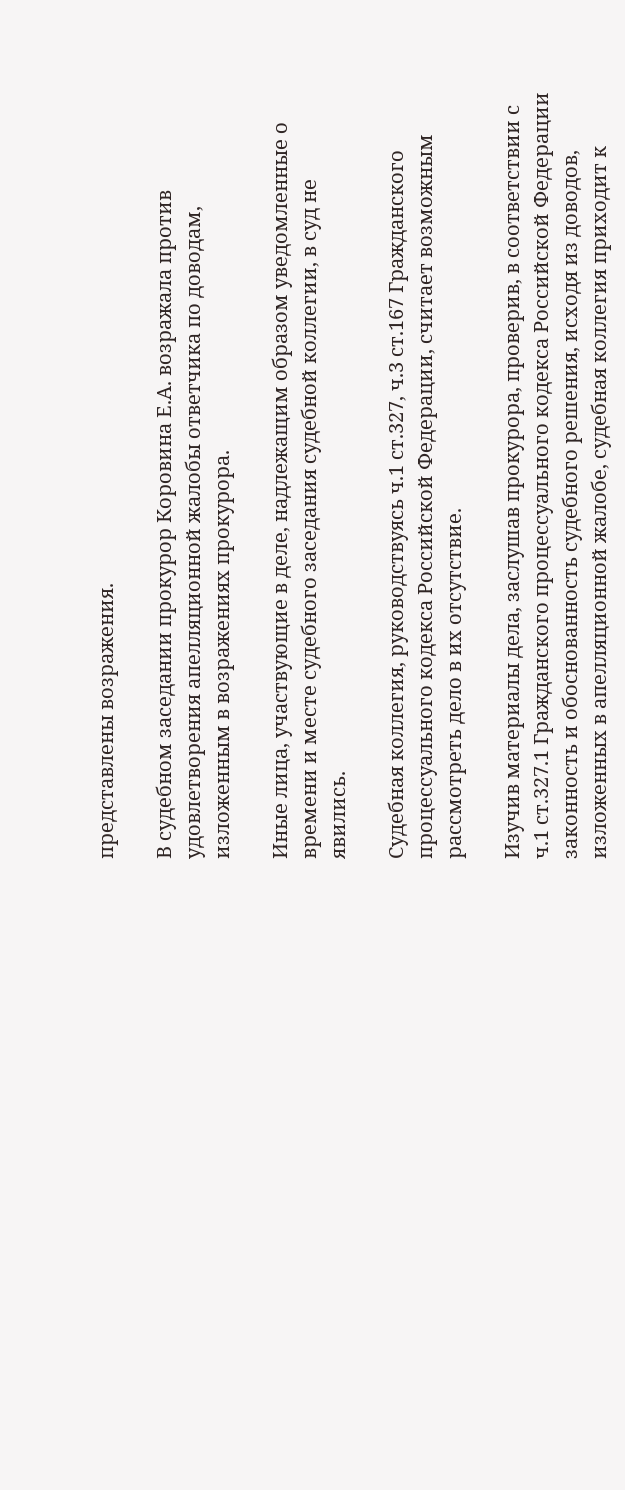представлены возражения.

В судебном заседании прокурор Коровина Е.А. возражала против удовлетворения апелляционной жалобы ответчика по доводам, изложенным в возражениях прокурора.

Иные лица, участвующие в деле, надлежащим образом уведомленные о времени и месте судебного заседания судебной коллегии, в суд не явились.

Судебная коллегия, руководствуясь ч.1 ст.327, ч.3 ст.167 Гражданского процессуального кодекса Российской Федерации, считает возможным рассмотреть дело в их отсутствие.

Изучив материалы дела, заслушав прокурора, проверив, в соответствии с ч.1 ст.327.1 Гражданского процессуального кодекса Российской Федерации законность и обоснованность судебного решения, исходя из доводов, изложенных в апелляционной жалобе, судебная коллегия приходит к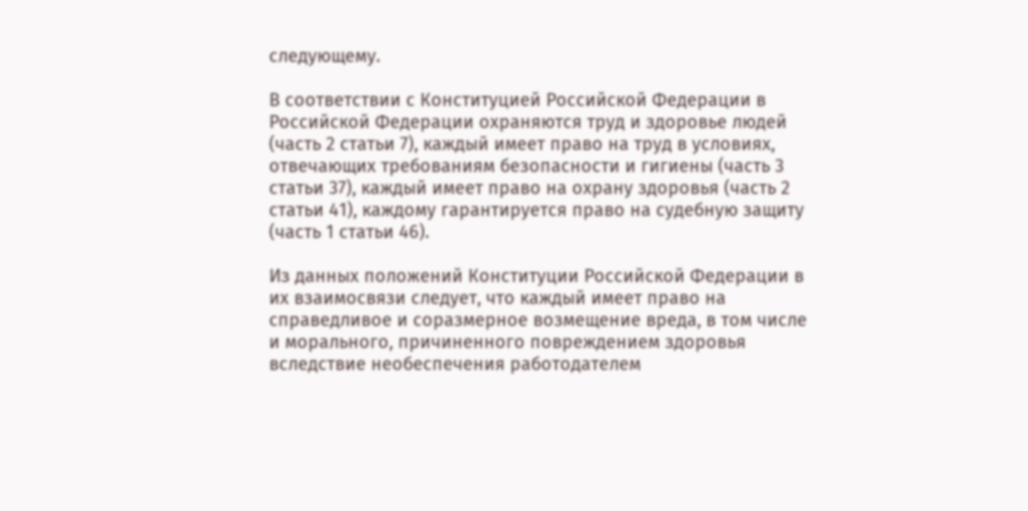следующему.

В соответствии с Конституцией Российской Федерации в Российской Федерации охраняются труд и здоровье людей (часть 2 статьи 7), каждый имеет право на труд в условиях, отвечающих требованиям безопасности и гигиены (часть 3 статьи 37), каждый имеет право на охрану здоровья (часть 2 статьи 41), каждому гарантируется право на судебную защиту (часть 1 статьи 46).

Из данных положений Конституции Российской Федерации в их взаимосвязи следует, что каждый имеет право на справедливое и соразмерное возмещение вреда, в том числе и морального, причиненного повреждением здоровья вследствие необеспечения работодателем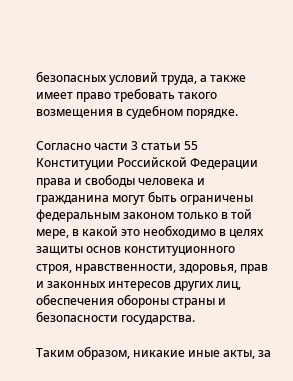безопасных условий труда, а также имеет право требовать такого возмещения в судебном порядке.

Согласно части 3 статьи 55 Конституции Российской Федерации права и свободы человека и гражданина могут быть ограничены федеральным законом только в той мере, в какой это необходимо в целях защиты основ конституционного строя, нравственности, здоровья, прав и законных интересов других лиц, обеспечения обороны страны и безопасности государства.

Таким образом, никакие иные акты, за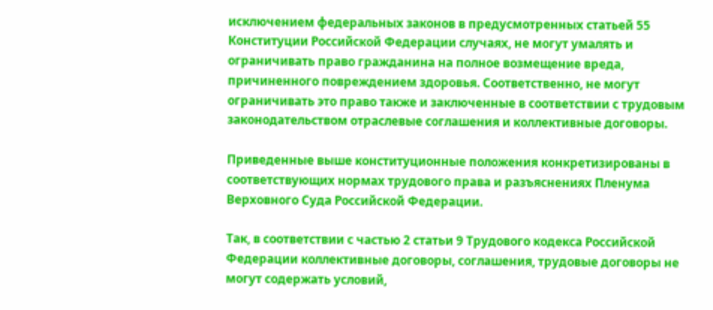исключением федеральных законов в предусмотренных статьей 55 Конституции Российской Федерации случаях, не могут умалять и ограничивать право гражданина на полное возмещение вреда, причиненного повреждением здоровья. Соответственно, не могут ограничивать это право также и заключенные в соответствии с трудовым законодательством отраслевые соглашения и коллективные договоры.

Приведенные выше конституционные положения конкретизированы в соответствующих нормах трудового права и разъяснениях Пленума Верховного Суда Российской Федерации.

Так, в соответствии с частью 2 статьи 9 Трудового кодекса Российской Федерации коллективные договоры, соглашения, трудовые договоры не могут содержать условий,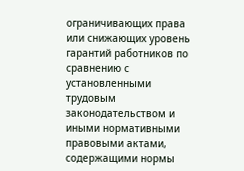ограничивающих права или снижающих уровень гарантий работников по сравнению с установленными трудовым законодательством и иными нормативными правовыми актами, содержащими нормы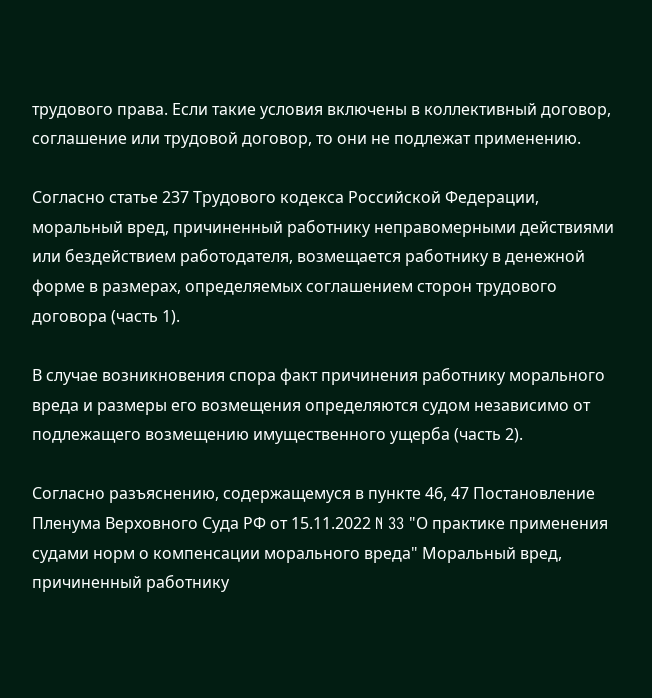трудового права. Если такие условия включены в коллективный договор, соглашение или трудовой договор, то они не подлежат применению.

Согласно статье 237 Трудового кодекса Российской Федерации, моральный вред, причиненный работнику неправомерными действиями или бездействием работодателя, возмещается работнику в денежной форме в размерах, определяемых соглашением сторон трудового договора (часть 1).

В случае возникновения спора факт причинения работнику морального вреда и размеры его возмещения определяются судом независимо от подлежащего возмещению имущественного ущерба (часть 2).

Согласно разъяснению, содержащемуся в пункте 46, 47 Постановление Пленума Верховного Суда РФ от 15.11.2022 N 33 "О практике применения судами норм о компенсации морального вреда" Моральный вред, причиненный работнику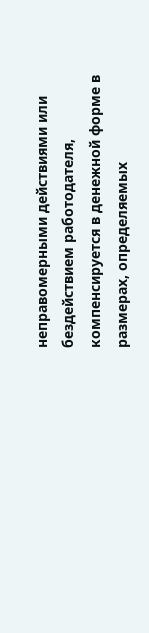неправомерными действиями или бездействием работодателя, компенсируется в денежной форме в размерах, определяемых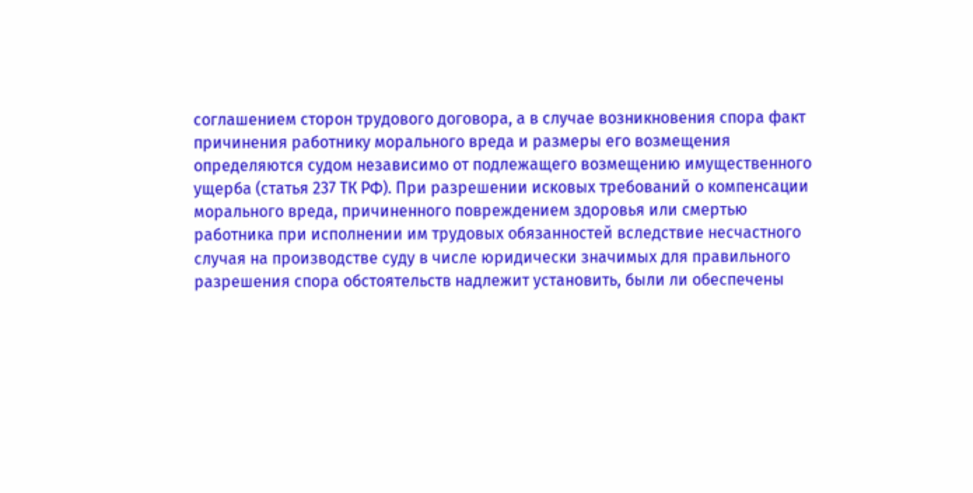соглашением сторон трудового договора, а в случае возникновения спора факт причинения работнику морального вреда и размеры его возмещения определяются судом независимо от подлежащего возмещению имущественного ущерба (статья 237 ТК РФ). При разрешении исковых требований о компенсации морального вреда, причиненного повреждением здоровья или смертью работника при исполнении им трудовых обязанностей вследствие несчастного случая на производстве суду в числе юридически значимых для правильного разрешения спора обстоятельств надлежит установить, были ли обеспечены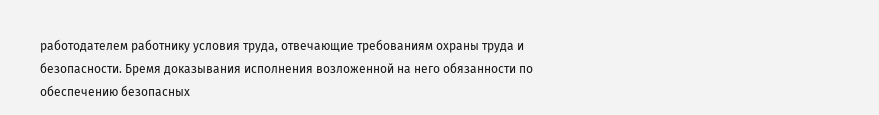работодателем работнику условия труда, отвечающие требованиям охраны труда и безопасности. Бремя доказывания исполнения возложенной на него обязанности по обеспечению безопасных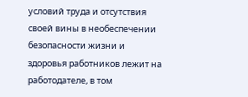условий труда и отсутствия своей вины в необеспечении безопасности жизни и здоровья работников лежит на работодателе, в том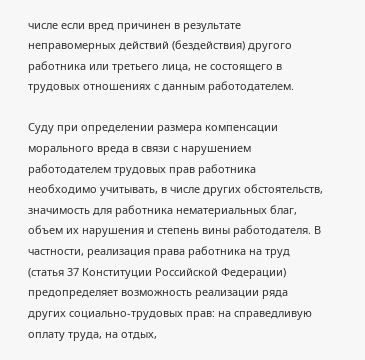числе если вред причинен в результате неправомерных действий (бездействия) другого работника или третьего лица, не состоящего в трудовых отношениях с данным работодателем.

Суду при определении размера компенсации морального вреда в связи с нарушением работодателем трудовых прав работника необходимо учитывать, в числе других обстоятельств, значимость для работника нематериальных благ, объем их нарушения и степень вины работодателя. В частности, реализация права работника на труд (статья 37 Конституции Российской Федерации) предопределяет возможность реализации ряда других социально-трудовых прав: на справедливую оплату труда, на отдых,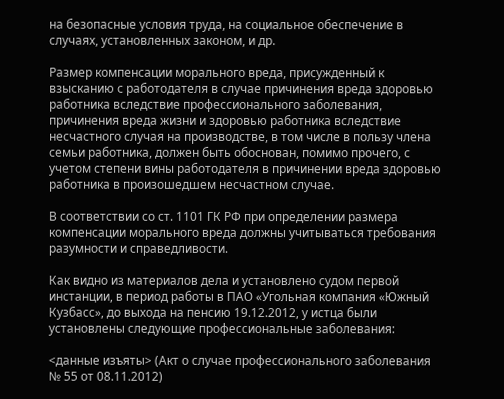на безопасные условия труда, на социальное обеспечение в случаях, установленных законом, и др.

Размер компенсации морального вреда, присужденный к взысканию с работодателя в случае причинения вреда здоровью работника вследствие профессионального заболевания, причинения вреда жизни и здоровью работника вследствие несчастного случая на производстве, в том числе в пользу члена семьи работника, должен быть обоснован, помимо прочего, с учетом степени вины работодателя в причинении вреда здоровью работника в произошедшем несчастном случае.

В соответствии со ст. 1101 ГК РФ при определении размера компенсации морального вреда должны учитываться требования разумности и справедливости.

Как видно из материалов дела и установлено судом первой инстанции, в период работы в ПАО «Угольная компания «Южный Кузбасс», до выхода на пенсию 19.12.2012, у истца были установлены следующие профессиональные заболевания:

<данные изъяты> (Акт о случае профессионального заболевания № 55 от 08.11.2012)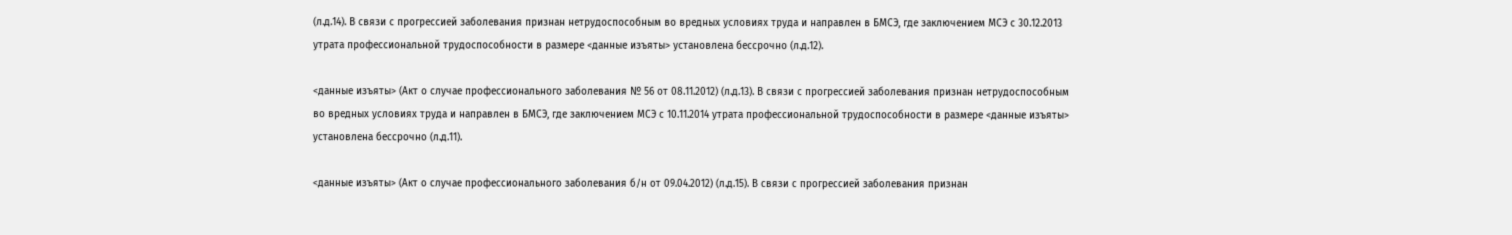(л.д.14). В связи с прогрессией заболевания признан нетрудоспособным во вредных условиях труда и направлен в БМСЭ, где заключением МСЭ с 30.12.2013 утрата профессиональной трудоспособности в размере <данные изъяты> установлена бессрочно (л.д.12).

<данные изъяты> (Акт о случае профессионального заболевания № 56 от 08.11.2012) (л.д.13). В связи с прогрессией заболевания признан нетрудоспособным во вредных условиях труда и направлен в БМСЭ, где заключением МСЭ с 10.11.2014 утрата профессиональной трудоспособности в размере <данные изъяты> установлена бессрочно (л.д.11).

<данные изъяты> (Акт о случае профессионального заболевания б/н от 09.04.2012) (л.д.15). В связи с прогрессией заболевания признан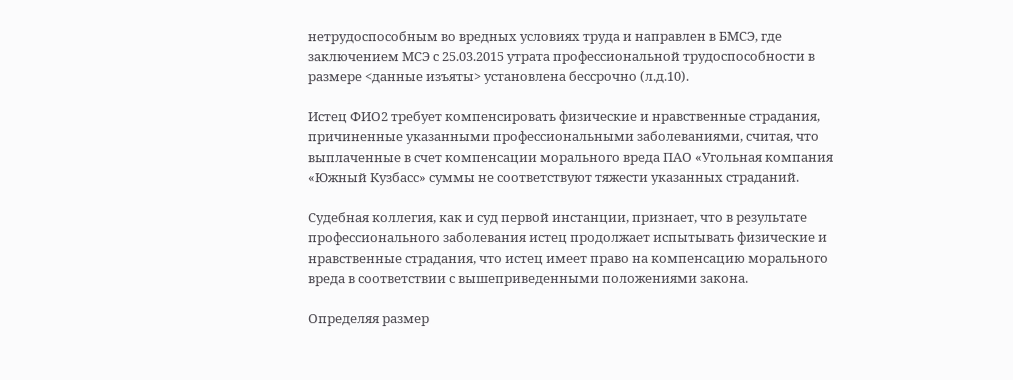нетрудоспособным во вредных условиях труда и направлен в БМСЭ, где заключением МСЭ с 25.03.2015 утрата профессиональной трудоспособности в размере <данные изъяты> установлена бессрочно (л.д.10).

Истец ФИО2 требует компенсировать физические и нравственные страдания, причиненные указанными профессиональными заболеваниями, считая, что выплаченные в счет компенсации морального вреда ПАО «Угольная компания «Южный Кузбасс» суммы не соответствуют тяжести указанных страданий.

Судебная коллегия, как и суд первой инстанции, признает, что в результате профессионального заболевания истец продолжает испытывать физические и нравственные страдания, что истец имеет право на компенсацию морального вреда в соответствии с вышеприведенными положениями закона.

Определяя размер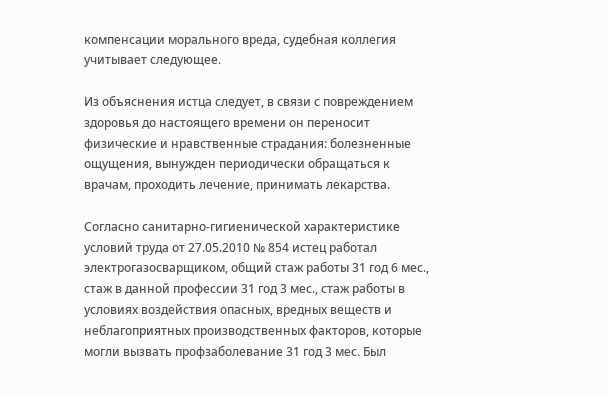компенсации морального вреда, судебная коллегия учитывает следующее.

Из объяснения истца следует, в связи с повреждением здоровья до настоящего времени он переносит физические и нравственные страдания: болезненные ощущения, вынужден периодически обращаться к врачам, проходить лечение, принимать лекарства.

Согласно санитарно-гигиенической характеристике условий труда от 27.05.2010 № 854 истец работал электрогазосварщиком, общий стаж работы 31 год 6 мес., стаж в данной профессии 31 год 3 мес., стаж работы в условиях воздействия опасных, вредных веществ и неблагоприятных производственных факторов, которые могли вызвать профзаболевание 31 год 3 мес. Был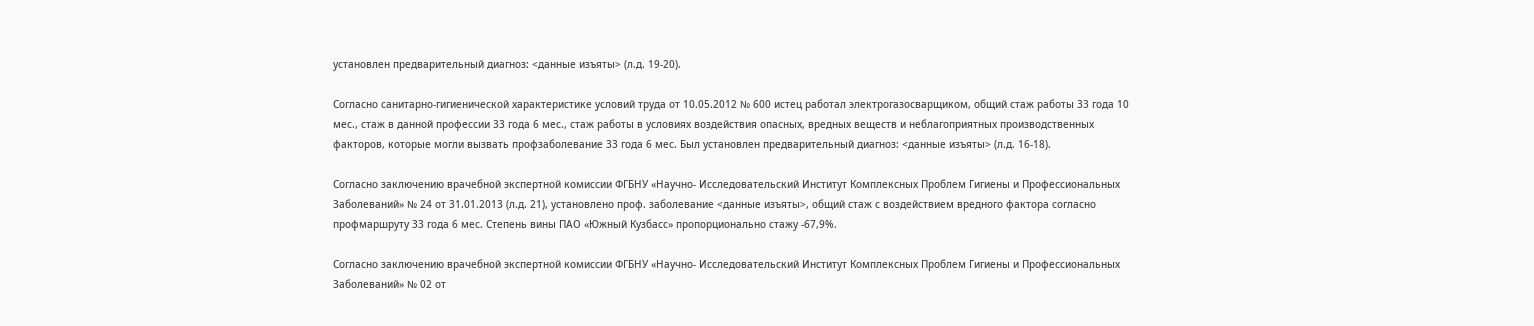установлен предварительный диагноз: <данные изъяты> (л.д. 19-20).

Согласно санитарно-гигиенической характеристике условий труда от 10.05.2012 № 600 истец работал электрогазосварщиком, общий стаж работы 33 года 10 мес., стаж в данной профессии 33 года 6 мес., стаж работы в условиях воздействия опасных, вредных веществ и неблагоприятных производственных факторов, которые могли вызвать профзаболевание 33 года 6 мес. Был установлен предварительный диагноз: <данные изъяты> (л.д. 16-18).

Согласно заключению врачебной экспертной комиссии ФГБНУ «Научно- Исследовательский Институт Комплексных Проблем Гигиены и Профессиональных Заболеваний» № 24 от 31.01.2013 (л.д. 21), установлено проф. заболевание <данные изъяты>, общий стаж с воздействием вредного фактора согласно профмаршруту 33 года 6 мес. Степень вины ПАО «Южный Кузбасс» пропорционально стажу -67,9%.

Согласно заключению врачебной экспертной комиссии ФГБНУ «Научно- Исследовательский Институт Комплексных Проблем Гигиены и Профессиональных Заболеваний» № 02 от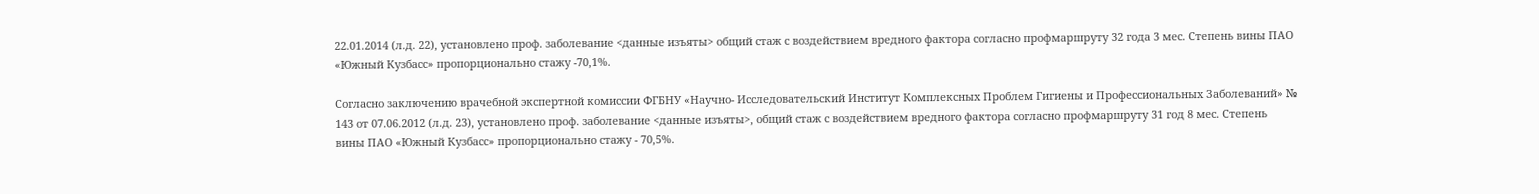22.01.2014 (л.д. 22), установлено проф. заболевание <данные изъяты> общий стаж с воздействием вредного фактора согласно профмаршруту 32 года 3 мес. Степень вины ПАО «Южный Кузбасс» пропорционально стажу -70,1%.

Согласно заключению врачебной экспертной комиссии ФГБНУ «Научно- Исследовательский Институт Комплексных Проблем Гигиены и Профессиональных Заболеваний» № 143 от 07.06.2012 (л.д. 23), установлено проф. заболевание <данные изъяты>, общий стаж с воздействием вредного фактора согласно профмаршруту 31 год 8 мес. Степень вины ПАО «Южный Кузбасс» пропорционально стажу - 70,5%.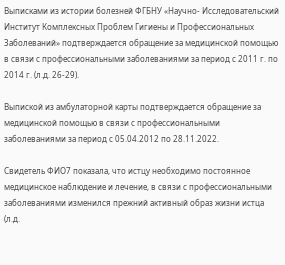Выписками из истории болезней ФГБНУ «Научно- Исследовательский Институт Комплексных Проблем Гигиены и Профессиональных Заболеваний» подтверждается обращение за медицинской помощью в связи с профессиональными заболеваниями за период с 2011 г. по 2014 г. (л.д. 26-29).

Выпиской из амбулаторной карты подтверждается обращение за медицинской помощью в связи с профессиональными заболеваниями за период с 05.04.2012 по 28.11.2022.

Свидетель ФИО7 показала, что истцу необходимо постоянное медицинское наблюдение и лечение, в связи с профессиональными заболеваниями изменился прежний активный образ жизни истца (л.д.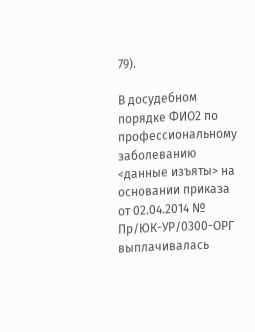79).

В досудебном порядке ФИО2 по профессиональному заболеванию <данные изъяты> на основании приказа от 02.04.2014 № Пр/ЮК-УР/0300-ОРГ выплачивалась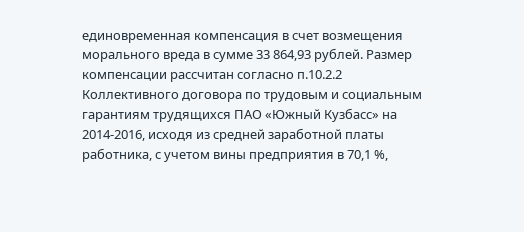единовременная компенсация в счет возмещения морального вреда в сумме 33 864,93 рублей. Размер компенсации рассчитан согласно п.10.2.2 Коллективного договора по трудовым и социальным гарантиям трудящихся ПАО «Южный Кузбасс» на 2014-2016, исходя из средней заработной платы работника, с учетом вины предприятия в 70,1 %,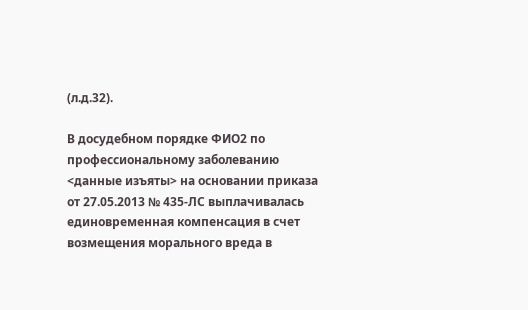(л.д.32).

В досудебном порядке ФИО2 по профессиональному заболеванию <данные изъяты> на основании приказа от 27.05.2013 № 435-ЛС выплачивалась единовременная компенсация в счет возмещения морального вреда в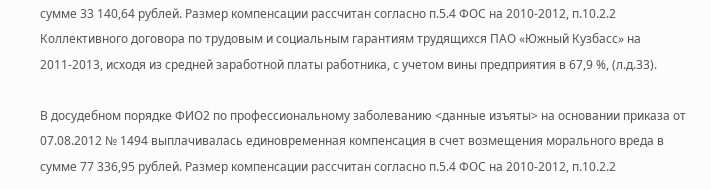сумме 33 140,64 рублей. Размер компенсации рассчитан согласно п.5.4 ФОС на 2010-2012, п.10.2.2 Коллективного договора по трудовым и социальным гарантиям трудящихся ПАО «Южный Кузбасс» на 2011-2013, исходя из средней заработной платы работника, с учетом вины предприятия в 67,9 %, (л.д.33).

В досудебном порядке ФИО2 по профессиональному заболеванию <данные изъяты> на основании приказа от 07.08.2012 № 1494 выплачивалась единовременная компенсация в счет возмещения морального вреда в сумме 77 336,95 рублей. Размер компенсации рассчитан согласно п.5.4 ФОС на 2010-2012, п.10.2.2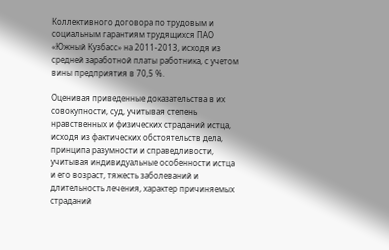Коллективного договора по трудовым и социальным гарантиям трудящихся ПАО «Южный Кузбасс» на 2011-2013, исходя из средней заработной платы работника, с учетом вины предприятия в 70,5 %.

Оценивая приведенные доказательства в их совокупности, суд, учитывая степень нравственных и физических страданий истца, исходя из фактических обстоятельств дела, принципа разумности и справедливости, учитывая индивидуальные особенности истца и его возраст, тяжесть заболеваний и длительность лечения, характер причиняемых страданий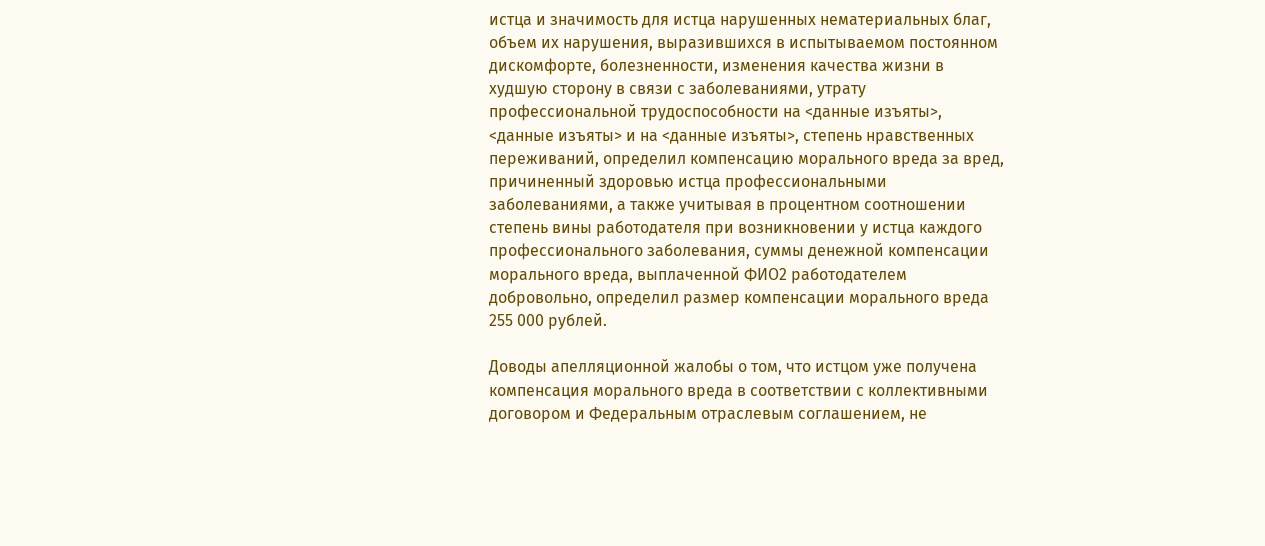истца и значимость для истца нарушенных нематериальных благ, объем их нарушения, выразившихся в испытываемом постоянном дискомфорте, болезненности, изменения качества жизни в худшую сторону в связи с заболеваниями, утрату профессиональной трудоспособности на <данные изъяты>, <данные изъяты> и на <данные изъяты>, степень нравственных переживаний, определил компенсацию морального вреда за вред, причиненный здоровью истца профессиональными заболеваниями, а также учитывая в процентном соотношении степень вины работодателя при возникновении у истца каждого профессионального заболевания, суммы денежной компенсации морального вреда, выплаченной ФИО2 работодателем добровольно, определил размер компенсации морального вреда 255 000 рублей.

Доводы апелляционной жалобы о том, что истцом уже получена компенсация морального вреда в соответствии с коллективными договором и Федеральным отраслевым соглашением, не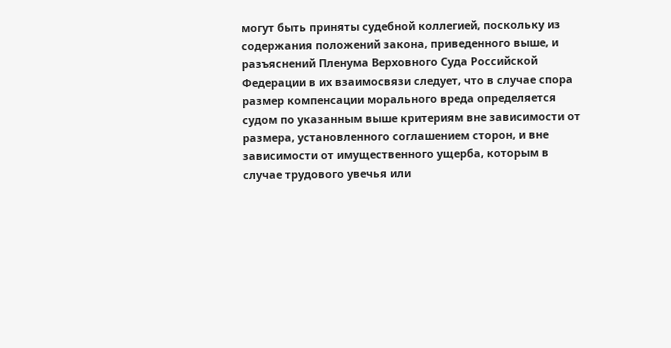могут быть приняты судебной коллегией, поскольку из содержания положений закона, приведенного выше, и разъяснений Пленума Верховного Суда Российской Федерации в их взаимосвязи следует, что в случае спора размер компенсации морального вреда определяется судом по указанным выше критериям вне зависимости от размера, установленного соглашением сторон, и вне зависимости от имущественного ущерба, которым в случае трудового увечья или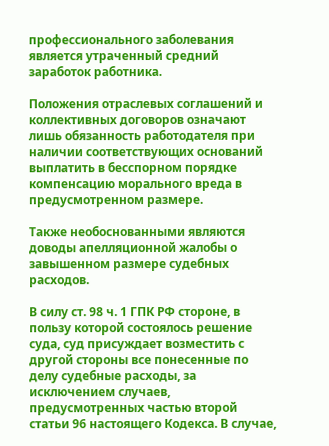профессионального заболевания является утраченный средний заработок работника.

Положения отраслевых соглашений и коллективных договоров означают лишь обязанность работодателя при наличии соответствующих оснований выплатить в бесспорном порядке компенсацию морального вреда в предусмотренном размере.

Также необоснованными являются доводы апелляционной жалобы о завышенном размере судебных расходов.

В силу ст. 98 ч. 1 ГПК РФ стороне, в пользу которой состоялось решение суда, суд присуждает возместить с другой стороны все понесенные по делу судебные расходы, за исключением случаев, предусмотренных частью второй статьи 96 настоящего Кодекса. В случае,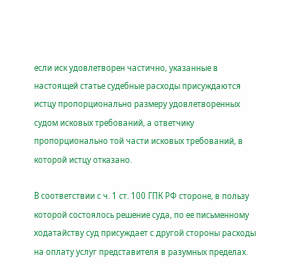если иск удовлетворен частично, указанные в настоящей статье судебные расходы присуждаются истцу пропорционально размеру удовлетворенных судом исковых требований, а ответчику пропорционально той части исковых требований, в которой истцу отказано.

В соответствии с ч. 1 ст. 100 ГПК РФ стороне, в пользу которой состоялось решение суда, по ее письменному ходатайству суд присуждает с другой стороны расходы на оплату услуг представителя в разумных пределах.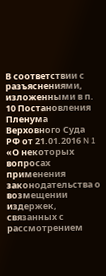В соответствии с разъяснениями, изложенными в п. 10 Постановления Пленума Верховного Суда РФ от 21.01.2016 N 1 «О некоторых вопросах применения законодательства о возмещении издержек, связанных с рассмотрением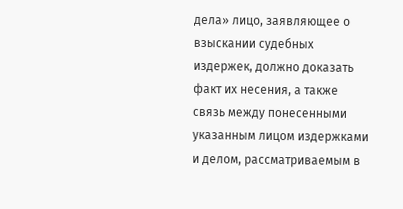дела» лицо, заявляющее о взыскании судебных издержек, должно доказать факт их несения, а также связь между понесенными указанным лицом издержками и делом, рассматриваемым в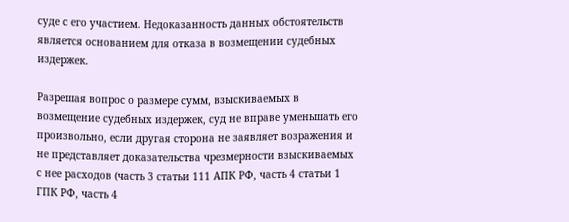суде с его участием. Недоказанность данных обстоятельств является основанием для отказа в возмещении судебных издержек.

Разрешая вопрос о размере сумм, взыскиваемых в возмещение судебных издержек, суд не вправе уменьшать его произвольно, если другая сторона не заявляет возражения и не представляет доказательства чрезмерности взыскиваемых с нее расходов (часть 3 статьи 111 АПК РФ, часть 4 статьи 1 ГПК РФ, часть 4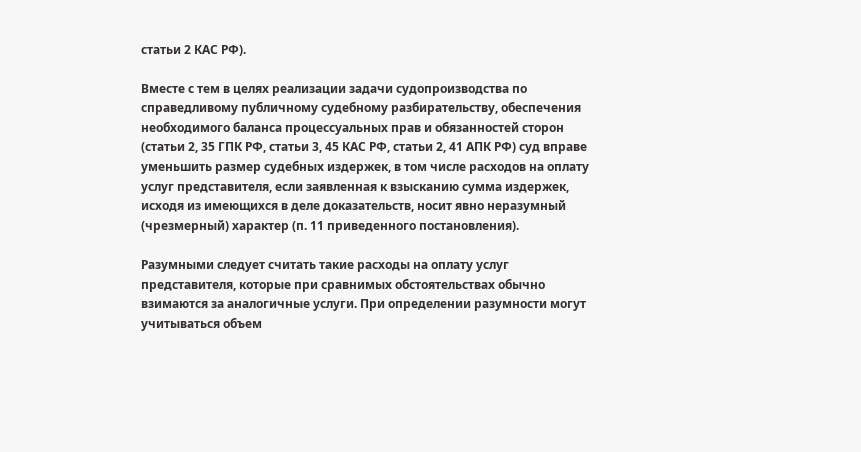статьи 2 КАС РФ).

Вместе с тем в целях реализации задачи судопроизводства по справедливому публичному судебному разбирательству, обеспечения необходимого баланса процессуальных прав и обязанностей сторон (статьи 2, 35 ГПК РФ, статьи 3, 45 КАС РФ, статьи 2, 41 АПК РФ) суд вправе уменьшить размер судебных издержек, в том числе расходов на оплату услуг представителя, если заявленная к взысканию сумма издержек, исходя из имеющихся в деле доказательств, носит явно неразумный (чрезмерный) характер (п. 11 приведенного постановления).

Разумными следует считать такие расходы на оплату услуг представителя, которые при сравнимых обстоятельствах обычно взимаются за аналогичные услуги. При определении разумности могут учитываться объем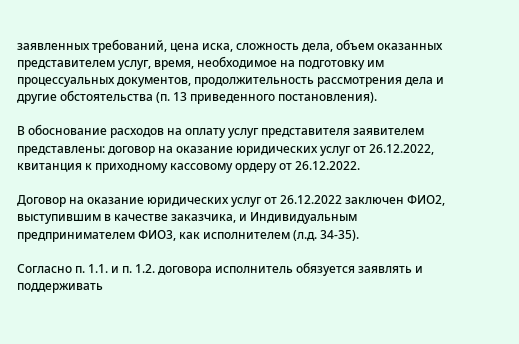заявленных требований, цена иска, сложность дела, объем оказанных представителем услуг, время, необходимое на подготовку им процессуальных документов, продолжительность рассмотрения дела и другие обстоятельства (п. 13 приведенного постановления).

В обоснование расходов на оплату услуг представителя заявителем представлены: договор на оказание юридических услуг от 26.12.2022, квитанция к приходному кассовому ордеру от 26.12.2022.

Договор на оказание юридических услуг от 26.12.2022 заключен ФИО2, выступившим в качестве заказчика, и Индивидуальным предпринимателем ФИО3, как исполнителем (л.д. 34-35).

Согласно п. 1.1. и п. 1.2. договора исполнитель обязуется заявлять и поддерживать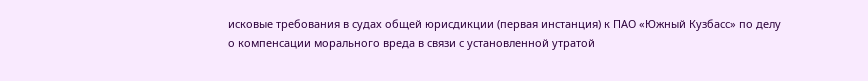исковые требования в судах общей юрисдикции (первая инстанция) к ПАО «Южный Кузбасс» по делу о компенсации морального вреда в связи с установленной утратой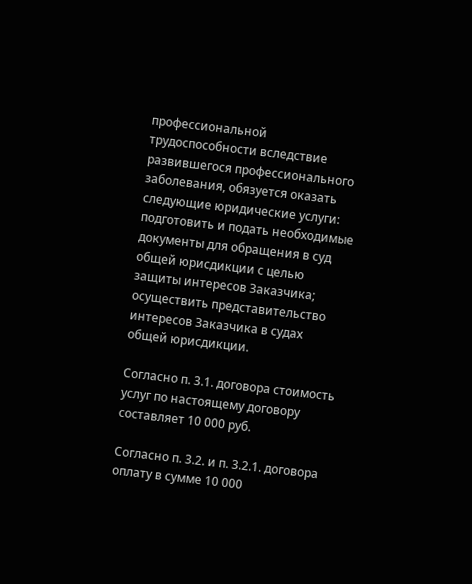профессиональной трудоспособности вследствие развившегося профессионального заболевания, обязуется оказать следующие юридические услуги: подготовить и подать необходимые документы для обращения в суд общей юрисдикции с целью защиты интересов Заказчика; осуществить представительство интересов Заказчика в судах общей юрисдикции.

Согласно п. 3.1. договора стоимость услуг по настоящему договору составляет 10 000 руб.

Согласно п. 3.2. и п. 3.2.1. договора оплату в сумме 10 000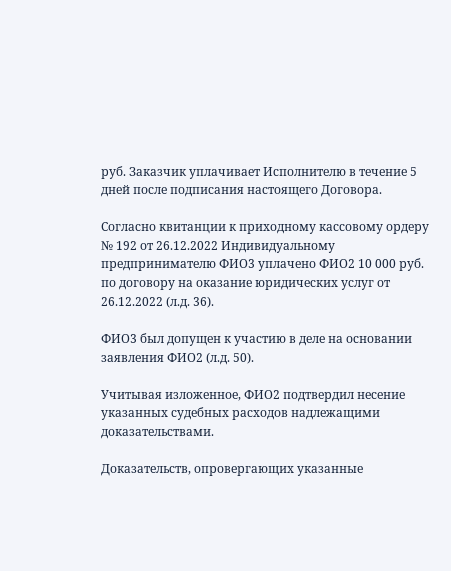руб. Заказчик уплачивает Исполнителю в течение 5 дней после подписания настоящего Договора.

Согласно квитанции к приходному кассовому ордеру № 192 от 26.12.2022 Индивидуальному предпринимателю ФИО3 уплачено ФИО2 10 000 руб. по договору на оказание юридических услуг от 26.12.2022 (л.д. 36).

ФИО3 был допущен к участию в деле на основании заявления ФИО2 (л.д. 50).

Учитывая изложенное, ФИО2 подтвердил несение указанных судебных расходов надлежащими доказательствами.

Доказательств, опровергающих указанные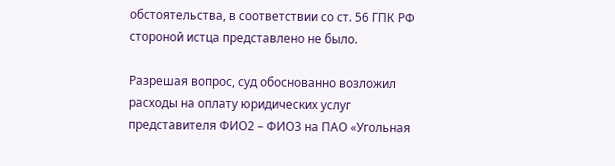обстоятельства, в соответствии со ст. 56 ГПК РФ стороной истца представлено не было.

Разрешая вопрос, суд обоснованно возложил расходы на оплату юридических услуг представителя ФИО2 – ФИО3 на ПАО «Угольная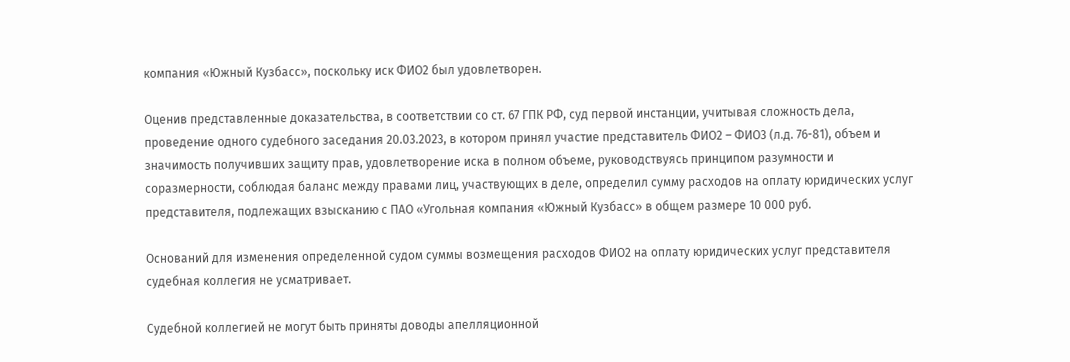компания «Южный Кузбасс», поскольку иск ФИО2 был удовлетворен.

Оценив представленные доказательства, в соответствии со ст. 67 ГПК РФ, суд первой инстанции, учитывая сложность дела, проведение одного судебного заседания 20.03.2023, в котором принял участие представитель ФИО2 – ФИО3 (л.д. 76-81), объем и значимость получивших защиту прав, удовлетворение иска в полном объеме, руководствуясь принципом разумности и соразмерности, соблюдая баланс между правами лиц, участвующих в деле, определил сумму расходов на оплату юридических услуг представителя, подлежащих взысканию с ПАО «Угольная компания «Южный Кузбасс» в общем размере 10 000 руб.

Оснований для изменения определенной судом суммы возмещения расходов ФИО2 на оплату юридических услуг представителя судебная коллегия не усматривает.

Судебной коллегией не могут быть приняты доводы апелляционной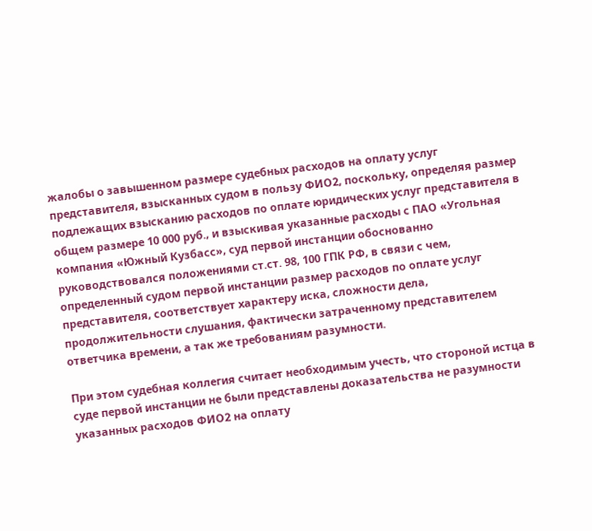жалобы о завышенном размере судебных расходов на оплату услуг представителя, взысканных судом в пользу ФИО2, поскольку, определяя размер подлежащих взысканию расходов по оплате юридических услуг представителя в общем размере 10 000 руб., и взыскивая указанные расходы с ПАО «Угольная компания «Южный Кузбасс», суд первой инстанции обоснованно руководствовался положениями ст.ст. 98, 100 ГПК РФ, в связи с чем, определенный судом первой инстанции размер расходов по оплате услуг представителя, соответствует характеру иска, сложности дела, продолжительности слушания, фактически затраченному представителем ответчика времени, а так же требованиям разумности.

При этом судебная коллегия считает необходимым учесть, что стороной истца в суде первой инстанции не были представлены доказательства не разумности указанных расходов ФИО2 на оплату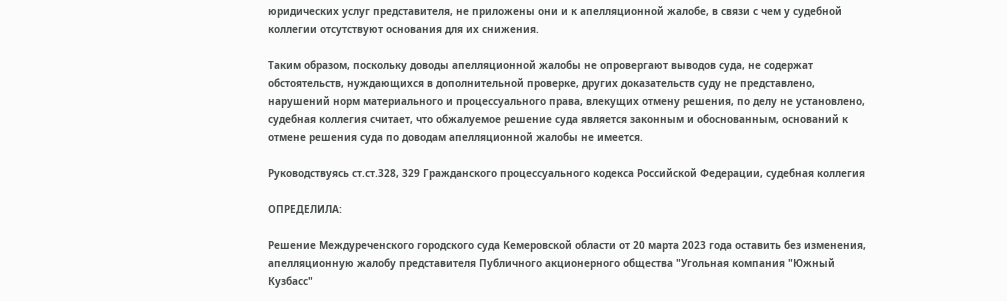юридических услуг представителя, не приложены они и к апелляционной жалобе, в связи с чем у судебной коллегии отсутствуют основания для их снижения.

Таким образом, поскольку доводы апелляционной жалобы не опровергают выводов суда, не содержат обстоятельств, нуждающихся в дополнительной проверке, других доказательств суду не представлено, нарушений норм материального и процессуального права, влекущих отмену решения, по делу не установлено, судебная коллегия считает, что обжалуемое решение суда является законным и обоснованным, оснований к отмене решения суда по доводам апелляционной жалобы не имеется.

Руководствуясь ст.ст.328, 329 Гражданского процессуального кодекса Российской Федерации, судебная коллегия

ОПРЕДЕЛИЛА:

Решение Междуреченского городского суда Кемеровской области от 20 марта 2023 года оставить без изменения, апелляционную жалобу представителя Публичного акционерного общества "Угольная компания "Южный Кузбасс"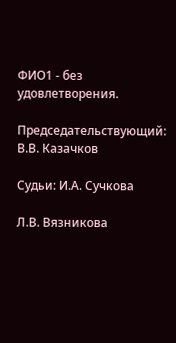ФИО1 - без удовлетворения.

Председательствующий: В.В. Казачков

Судьи: И.А. Сучкова

Л.В. Вязникова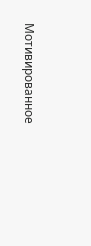Мотивированное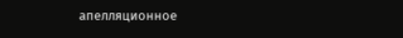апелляционное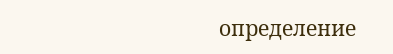определение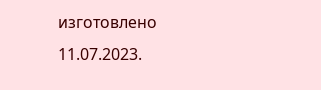изготовлено 11.07.2023.